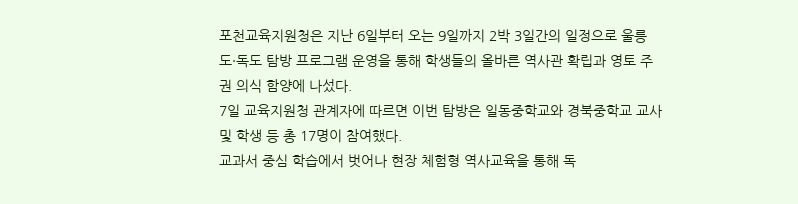포천교육지원청은 지난 6일부터 오는 9일까지 2박 3일간의 일정으로 울릉도·독도 탐방 프로그램 운영을 통해 학생들의 올바른 역사관 확립과 영토 주권 의식 함양에 나섰다.
7일 교육지원청 관계자에 따르면 이번 탐방은 일동중학교와 경북중학교 교사 및 학생 등 총 17명이 참여했다.
교과서 중심 학습에서 벗어나 현장 체험형 역사교육을 통해 독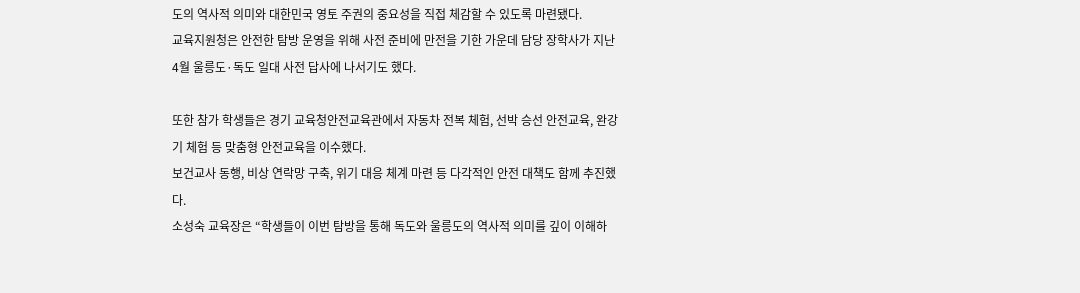도의 역사적 의미와 대한민국 영토 주권의 중요성을 직접 체감할 수 있도록 마련됐다.
교육지원청은 안전한 탐방 운영을 위해 사전 준비에 만전을 기한 가운데 담당 장학사가 지난 4월 울릉도·독도 일대 사전 답사에 나서기도 했다.

또한 참가 학생들은 경기 교육청안전교육관에서 자동차 전복 체험, 선박 승선 안전교육, 완강기 체험 등 맞춤형 안전교육을 이수했다.
보건교사 동행, 비상 연락망 구축, 위기 대응 체계 마련 등 다각적인 안전 대책도 함께 추진했다.
소성숙 교육장은 “학생들이 이번 탐방을 통해 독도와 울릉도의 역사적 의미를 깊이 이해하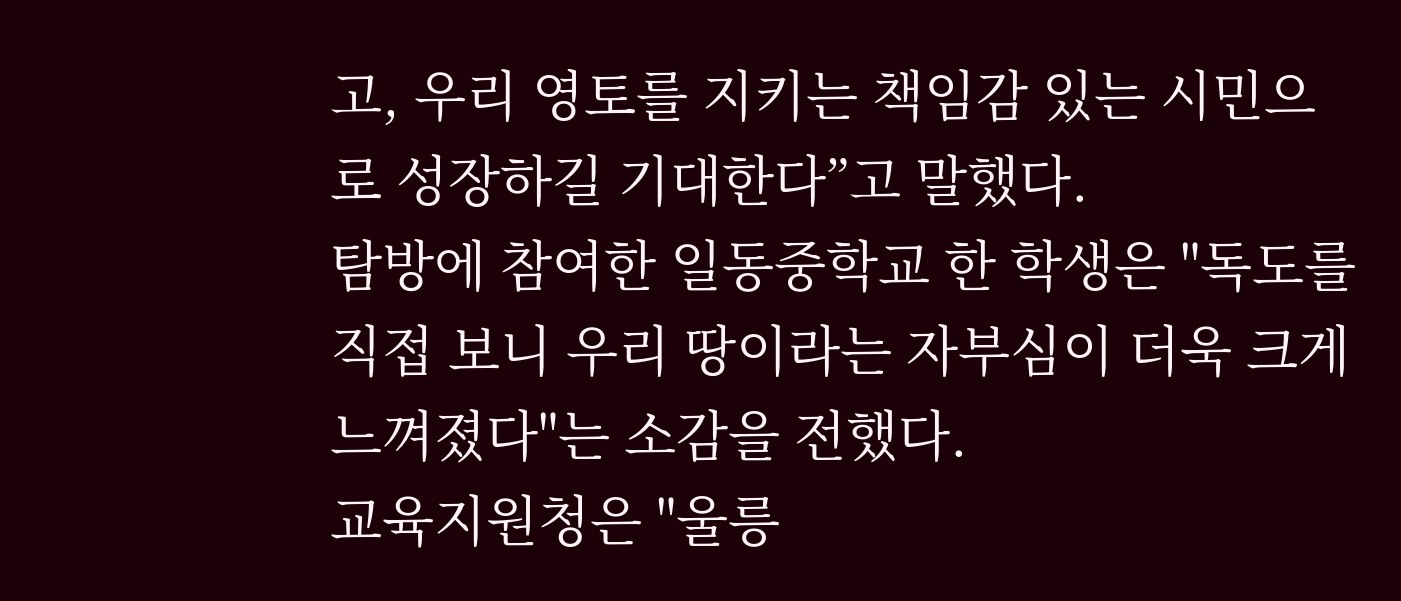고, 우리 영토를 지키는 책임감 있는 시민으로 성장하길 기대한다”고 말했다.
탐방에 참여한 일동중학교 한 학생은 "독도를 직접 보니 우리 땅이라는 자부심이 더욱 크게 느껴졌다"는 소감을 전했다.
교육지원청은 "울릉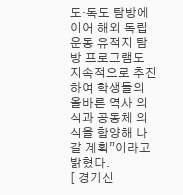도·독도 탐방에 이어 해외 독립운동 유적지 탐방 프로그램도 지속적으로 추진하여 학생들의 올바른 역사 의식과 공동체 의식을 함양해 나갈 계획”이라고 밝혔다.
[ 경기신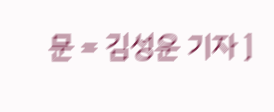문 = 김성운 기자 ]